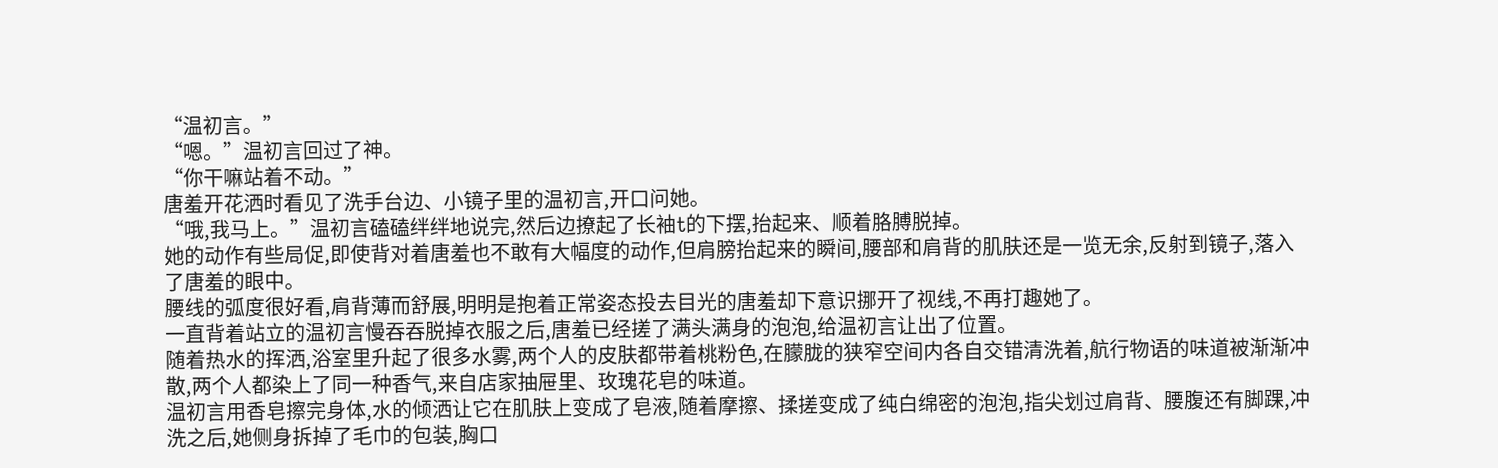“温初言。”
“嗯。”温初言回过了神。
“你干嘛站着不动。”
唐羞开花洒时看见了洗手台边、小镜子里的温初言,开口问她。
“哦,我马上。”温初言磕磕绊绊地说完,然后边撩起了长袖t的下摆,抬起来、顺着胳膊脱掉。
她的动作有些局促,即使背对着唐羞也不敢有大幅度的动作,但肩膀抬起来的瞬间,腰部和肩背的肌肤还是一览无余,反射到镜子,落入了唐羞的眼中。
腰线的弧度很好看,肩背薄而舒展,明明是抱着正常姿态投去目光的唐羞却下意识挪开了视线,不再打趣她了。
一直背着站立的温初言慢吞吞脱掉衣服之后,唐羞已经搓了满头满身的泡泡,给温初言让出了位置。
随着热水的挥洒,浴室里升起了很多水雾,两个人的皮肤都带着桃粉色,在朦胧的狭窄空间内各自交错清洗着,航行物语的味道被渐渐冲散,两个人都染上了同一种香气,来自店家抽屉里、玫瑰花皂的味道。
温初言用香皂擦完身体,水的倾洒让它在肌肤上变成了皂液,随着摩擦、揉搓变成了纯白绵密的泡泡,指尖划过肩背、腰腹还有脚踝,冲洗之后,她侧身拆掉了毛巾的包装,胸口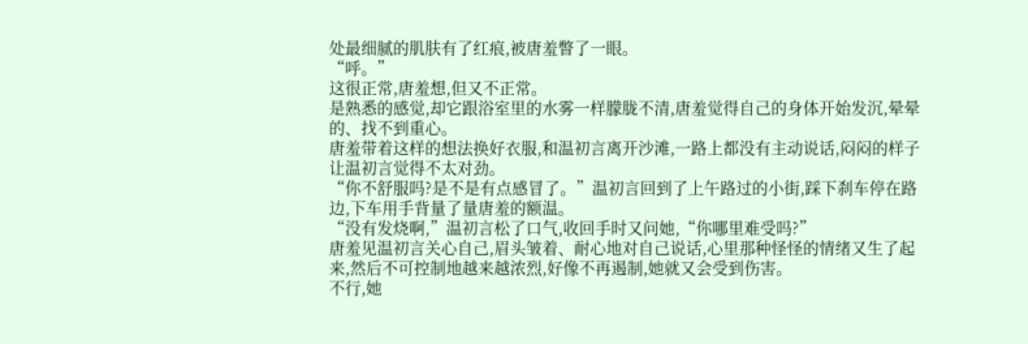处最细腻的肌肤有了红痕,被唐羞瞥了一眼。
“呼。”
这很正常,唐羞想,但又不正常。
是熟悉的感觉,却它跟浴室里的水雾一样朦胧不清,唐羞觉得自己的身体开始发沉,晕晕的、找不到重心。
唐羞带着这样的想法换好衣服,和温初言离开沙滩,一路上都没有主动说话,闷闷的样子让温初言觉得不太对劲。
“你不舒服吗?是不是有点感冒了。”温初言回到了上午路过的小街,踩下刹车停在路边,下车用手背量了量唐羞的额温。
“没有发烧啊,”温初言松了口气,收回手时又问她,“你哪里难受吗?”
唐羞见温初言关心自己,眉头皱着、耐心地对自己说话,心里那种怪怪的情绪又生了起来,然后不可控制地越来越浓烈,好像不再遏制,她就又会受到伤害。
不行,她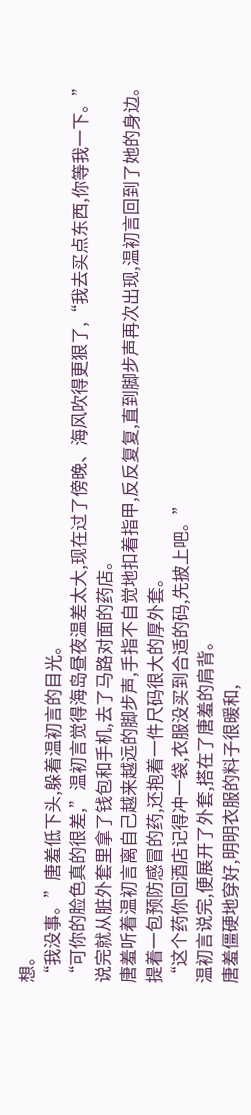想。
“我没事。”唐羞低下头,躲着温初言的目光。
“可你的脸色真的很差,”温初言觉得海岛昼夜温差太大,现在过了傍晚、海风吹得更狠了,“我去买点东西,你等我一下。”
说完就从脏外套里拿了钱包和手机,去了马路对面的药店。
唐羞听着温初言离自己越来越远的脚步声,手指不自觉地扣着指甲,反反复复,直到脚步声再次出现,温初言回到了她的身边。
提着一包预防感冒的药,还抱着一件尺码很大的厚外套。
“这个药你回酒店记得冲一袋,衣服没买到合适的码,先披上吧。”
温初言说完,便展开了外套,搭在了唐羞的肩背。
唐羞僵硬地穿好,明明衣服的料子很暖和,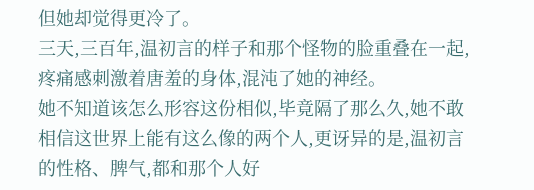但她却觉得更冷了。
三天,三百年,温初言的样子和那个怪物的脸重叠在一起,疼痛感刺激着唐羞的身体,混沌了她的神经。
她不知道该怎么形容这份相似,毕竟隔了那么久,她不敢相信这世界上能有这么像的两个人,更讶异的是,温初言的性格、脾气,都和那个人好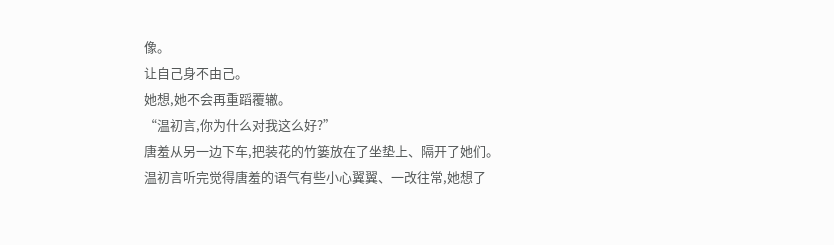像。
让自己身不由己。
她想,她不会再重蹈覆辙。
“温初言,你为什么对我这么好?”
唐羞从另一边下车,把装花的竹篓放在了坐垫上、隔开了她们。
温初言听完觉得唐羞的语气有些小心翼翼、一改往常,她想了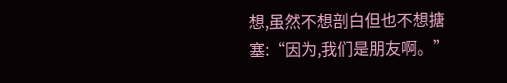想,虽然不想剖白但也不想搪塞:“因为,我们是朋友啊。”